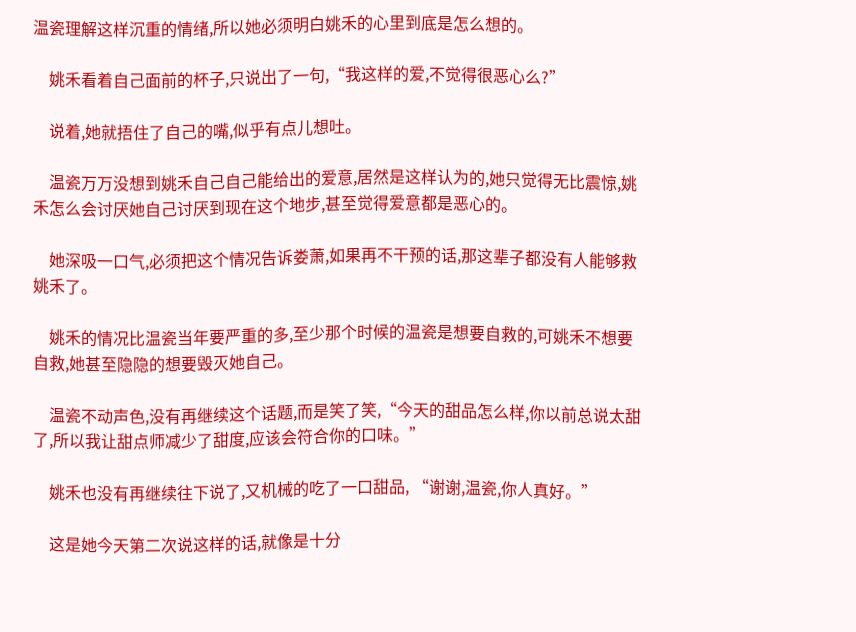温瓷理解这样沉重的情绪,所以她必须明白姚禾的心里到底是怎么想的。

    姚禾看着自己面前的杯子,只说出了一句,“我这样的爱,不觉得很恶心么?”

    说着,她就捂住了自己的嘴,似乎有点儿想吐。

    温瓷万万没想到姚禾自己自己能给出的爱意,居然是这样认为的,她只觉得无比震惊,姚禾怎么会讨厌她自己讨厌到现在这个地步,甚至觉得爱意都是恶心的。

    她深吸一口气,必须把这个情况告诉娄萧,如果再不干预的话,那这辈子都没有人能够救姚禾了。

    姚禾的情况比温瓷当年要严重的多,至少那个时候的温瓷是想要自救的,可姚禾不想要自救,她甚至隐隐的想要毁灭她自己。

    温瓷不动声色,没有再继续这个话题,而是笑了笑,“今天的甜品怎么样,你以前总说太甜了,所以我让甜点师减少了甜度,应该会符合你的口味。”

    姚禾也没有再继续往下说了,又机械的吃了一口甜品, “谢谢,温瓷,你人真好。”

    这是她今天第二次说这样的话,就像是十分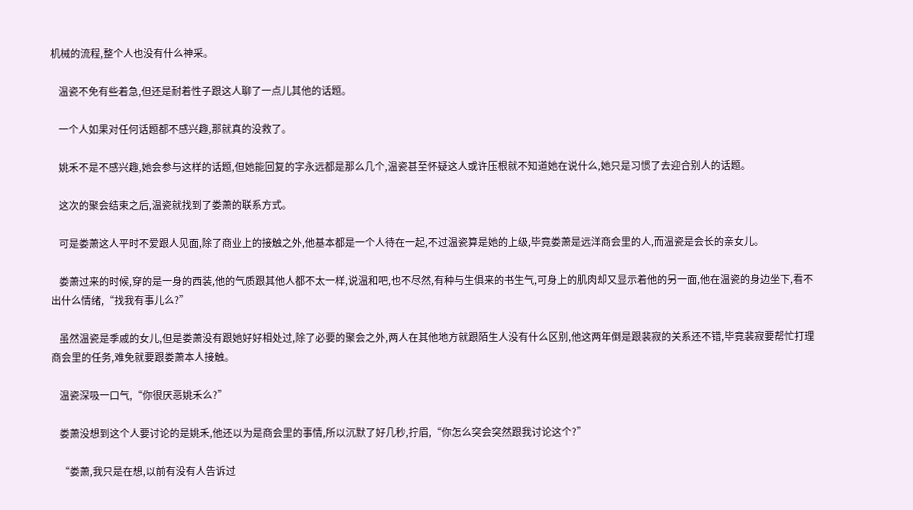机械的流程,整个人也没有什么神采。

    温瓷不免有些着急,但还是耐着性子跟这人聊了一点儿其他的话题。

    一个人如果对任何话题都不感兴趣,那就真的没救了。

    姚禾不是不感兴趣,她会参与这样的话题,但她能回复的字永远都是那么几个,温瓷甚至怀疑这人或许压根就不知道她在说什么,她只是习惯了去迎合别人的话题。

    这次的聚会结束之后,温瓷就找到了娄萧的联系方式。

    可是娄萧这人平时不爱跟人见面,除了商业上的接触之外,他基本都是一个人待在一起,不过温瓷算是她的上级,毕竟娄萧是远洋商会里的人,而温瓷是会长的亲女儿。

    娄萧过来的时候,穿的是一身的西装,他的气质跟其他人都不太一样,说温和吧,也不尽然,有种与生俱来的书生气,可身上的肌肉却又显示着他的另一面,他在温瓷的身边坐下,看不出什么情绪,“找我有事儿么?”

    虽然温瓷是季戚的女儿,但是娄萧没有跟她好好相处过,除了必要的聚会之外,两人在其他地方就跟陌生人没有什么区别,他这两年倒是跟裴寂的关系还不错,毕竟裴寂要帮忙打理商会里的任务,难免就要跟娄萧本人接触。

    温瓷深吸一口气,“你很厌恶姚禾么?”

    娄萧没想到这个人要讨论的是姚禾,他还以为是商会里的事情,所以沉默了好几秒,拧眉,“你怎么突会突然跟我讨论这个?”

    “娄萧,我只是在想,以前有没有人告诉过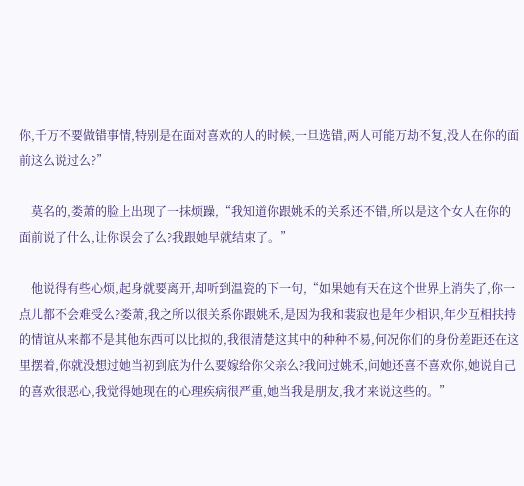你,千万不要做错事情,特别是在面对喜欢的人的时候,一旦选错,两人可能万劫不复,没人在你的面前这么说过么?”

    莫名的,娄萧的脸上出现了一抹烦躁,“我知道你跟姚禾的关系还不错,所以是这个女人在你的面前说了什么,让你误会了么?我跟她早就结束了。”

    他说得有些心烦,起身就要离开,却听到温瓷的下一句,“如果她有天在这个世界上消失了,你一点儿都不会难受么?娄萧,我之所以很关系你跟姚禾,是因为我和裴寂也是年少相识,年少互相扶持的情谊从来都不是其他东西可以比拟的,我很清楚这其中的种种不易,何况你们的身份差距还在这里摆着,你就没想过她当初到底为什么要嫁给你父亲么?我问过姚禾,问她还喜不喜欢你,她说自己的喜欢很恶心,我觉得她现在的心理疾病很严重,她当我是朋友,我才来说这些的。”